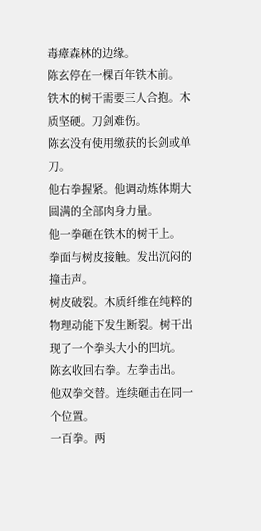毒瘴森林的边缘。
陈玄停在一棵百年铁木前。
铁木的树干需要三人合抱。木质坚硬。刀剑难伤。
陈玄没有使用缴获的长剑或单刀。
他右拳握紧。他调动炼体期大圆满的全部肉身力量。
他一拳砸在铁木的树干上。
拳面与树皮接触。发出沉闷的撞击声。
树皮破裂。木质纤维在纯粹的物理动能下发生断裂。树干出现了一个拳头大小的凹坑。
陈玄收回右拳。左拳击出。
他双拳交替。连续砸击在同一个位置。
一百拳。两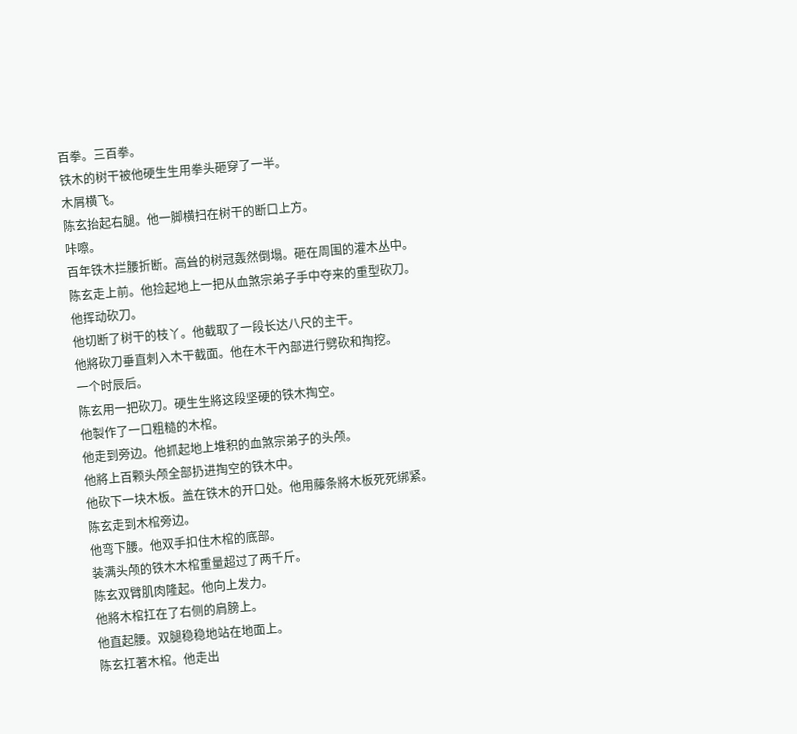百拳。三百拳。
铁木的树干被他硬生生用拳头砸穿了一半。
木屑横飞。
陈玄抬起右腿。他一脚横扫在树干的断口上方。
咔嚓。
百年铁木拦腰折断。高耸的树冠轰然倒塌。砸在周围的灌木丛中。
陈玄走上前。他捡起地上一把从血煞宗弟子手中夺来的重型砍刀。
他挥动砍刀。
他切断了树干的枝丫。他截取了一段长达八尺的主干。
他將砍刀垂直刺入木干截面。他在木干內部进行劈砍和掏挖。
一个时辰后。
陈玄用一把砍刀。硬生生將这段坚硬的铁木掏空。
他製作了一口粗糙的木棺。
他走到旁边。他抓起地上堆积的血煞宗弟子的头颅。
他將上百颗头颅全部扔进掏空的铁木中。
他砍下一块木板。盖在铁木的开口处。他用藤条將木板死死绑紧。
陈玄走到木棺旁边。
他弯下腰。他双手扣住木棺的底部。
装满头颅的铁木木棺重量超过了两千斤。
陈玄双臂肌肉隆起。他向上发力。
他將木棺扛在了右侧的肩膀上。
他直起腰。双腿稳稳地站在地面上。
陈玄扛著木棺。他走出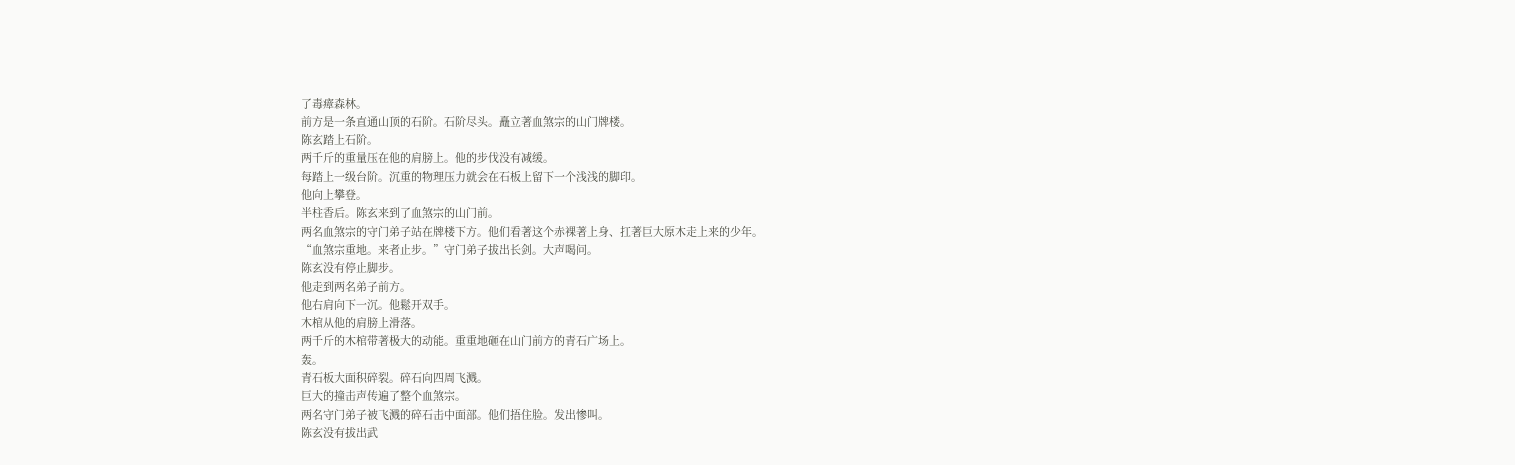了毒瘴森林。
前方是一条直通山顶的石阶。石阶尽头。矗立著血煞宗的山门牌楼。
陈玄踏上石阶。
两千斤的重量压在他的肩膀上。他的步伐没有减缓。
每踏上一级台阶。沉重的物理压力就会在石板上留下一个浅浅的脚印。
他向上攀登。
半柱香后。陈玄来到了血煞宗的山门前。
两名血煞宗的守门弟子站在牌楼下方。他们看著这个赤裸著上身、扛著巨大原木走上来的少年。
“血煞宗重地。来者止步。”守门弟子拔出长剑。大声喝问。
陈玄没有停止脚步。
他走到两名弟子前方。
他右肩向下一沉。他鬆开双手。
木棺从他的肩膀上滑落。
两千斤的木棺带著极大的动能。重重地砸在山门前方的青石广场上。
轰。
青石板大面积碎裂。碎石向四周飞溅。
巨大的撞击声传遍了整个血煞宗。
两名守门弟子被飞溅的碎石击中面部。他们捂住脸。发出惨叫。
陈玄没有拔出武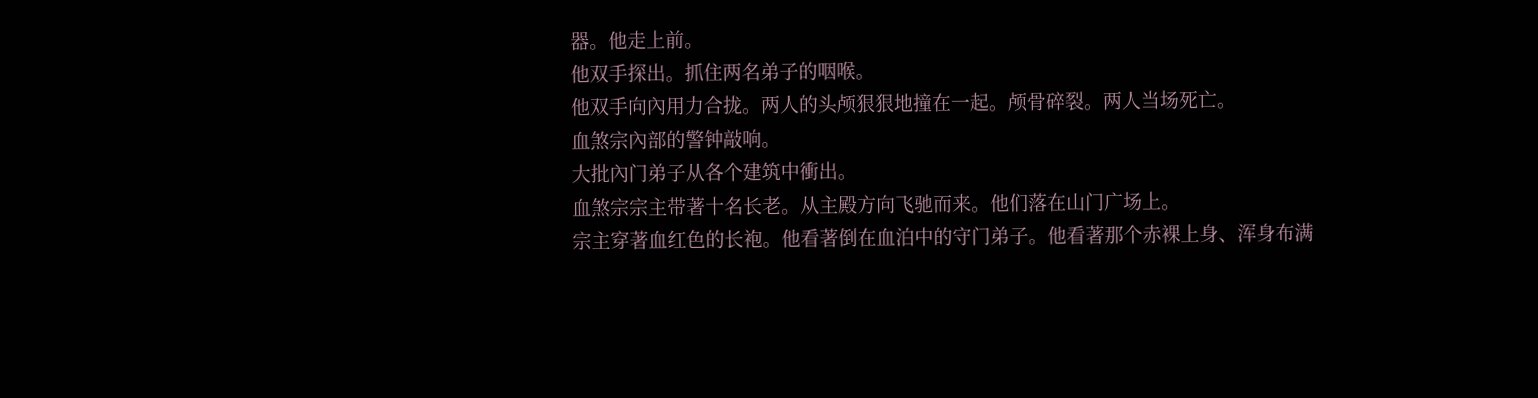器。他走上前。
他双手探出。抓住两名弟子的咽喉。
他双手向內用力合拢。两人的头颅狠狠地撞在一起。颅骨碎裂。两人当场死亡。
血煞宗內部的警钟敲响。
大批內门弟子从各个建筑中衝出。
血煞宗宗主带著十名长老。从主殿方向飞驰而来。他们落在山门广场上。
宗主穿著血红色的长袍。他看著倒在血泊中的守门弟子。他看著那个赤裸上身、浑身布满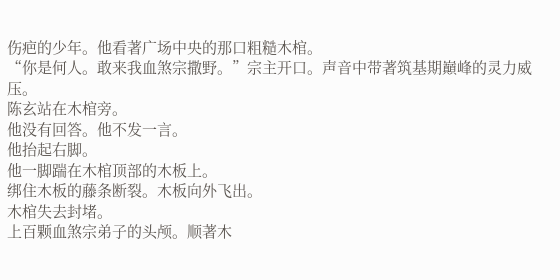伤疤的少年。他看著广场中央的那口粗糙木棺。
“你是何人。敢来我血煞宗撒野。”宗主开口。声音中带著筑基期巔峰的灵力威压。
陈玄站在木棺旁。
他没有回答。他不发一言。
他抬起右脚。
他一脚踹在木棺顶部的木板上。
绑住木板的藤条断裂。木板向外飞出。
木棺失去封堵。
上百颗血煞宗弟子的头颅。顺著木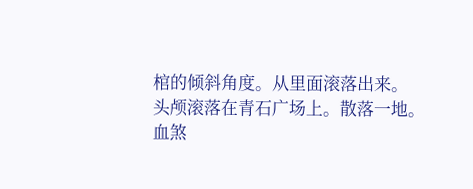棺的倾斜角度。从里面滚落出来。
头颅滚落在青石广场上。散落一地。
血煞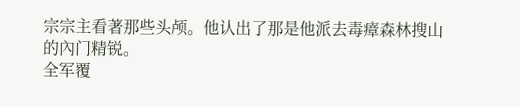宗宗主看著那些头颅。他认出了那是他派去毒瘴森林搜山的內门精锐。
全军覆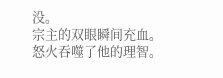没。
宗主的双眼瞬间充血。怒火吞噬了他的理智。